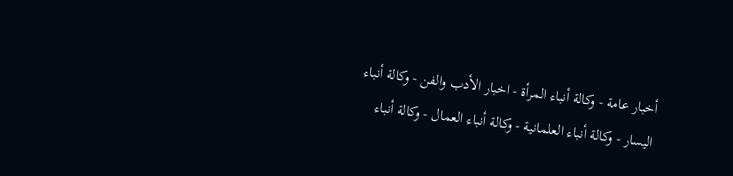أخبار عامة - وكالة أنباء المرأة - اخبار الأدب والفن - وكالة أنباء اليسار - وكالة أنباء العلمانية - وكالة أنباء العمال - وكالة أنباء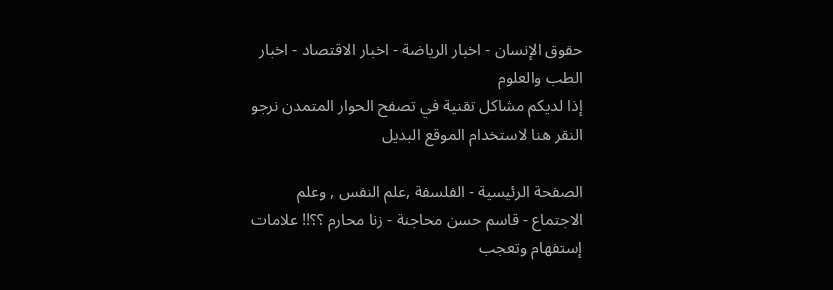حقوق الإنسان - اخبار الرياضة - اخبار الاقتصاد - اخبار الطب والعلوم
إذا لديكم مشاكل تقنية في تصفح الحوار المتمدن نرجو النقر هنا لاستخدام الموقع البديل

الصفحة الرئيسية - الفلسفة ,علم النفس , وعلم الاجتماع - قاسم حسن محاجنة - زنا محارم ؟؟!! علامات إستفهام وتعجب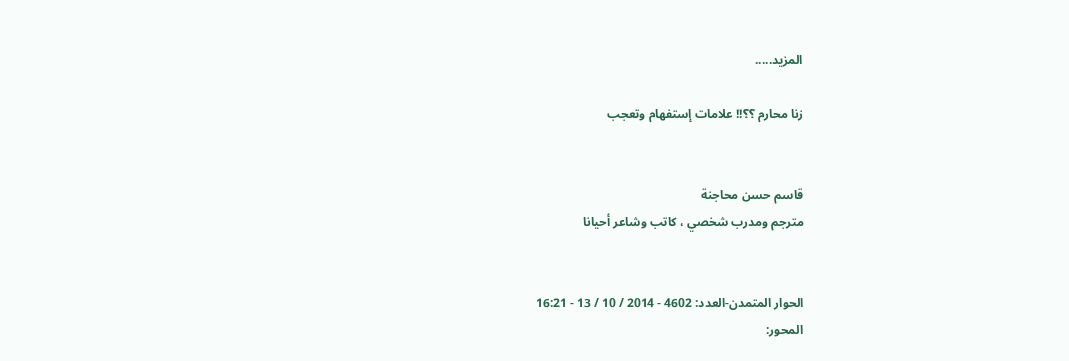المزيد.....

زنا محارم ؟؟!! علامات إستفهام وتعجب


قاسم حسن محاجنة
مترجم ومدرب شخصي ، كاتب وشاعر أحيانا


الحوار المتمدن-العدد: 4602 - 2014 / 10 / 13 - 16:21
المحور: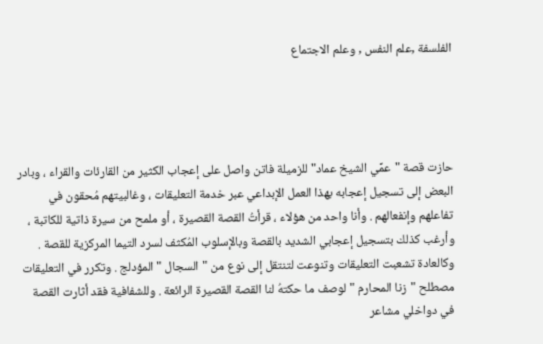الفلسفة ,علم النفس , وعلم الاجتماع




حازت قصة "عمِّي الشيخ عماد" للزميلة فاتن واصل على إعجاب الكثير من القارئات والقراء ، وبادر البعض إلى تسجيل إعجابه بهذا العمل الإبداعي عبر خدمة التعليقات ، وغالبيتهم مُحقون في تفاعلهم وإنفعالهم . وأنا واحد من هؤلاء ، قرأتُ القصة القصيرة ، أو ملمح من سيرة ذاتية للكاتبة ، وأرغب كذلك بتسجيل إعجابي الشديد بالقصة وبالإسلوب المُكثف لسرد التيما المركزية للقصة .
وكالعادة تشعبت التعليقات وتنوعت لتنتقل إلى نوع من "السجال " المؤدلج . وتكرر في التعليقات مصطلح "زنا المحارم " لوصف ما حكتهُ لنا القصة القصيرة الرائعة . وللشفافية فقد أثارت القصة في دواخلي مشاعر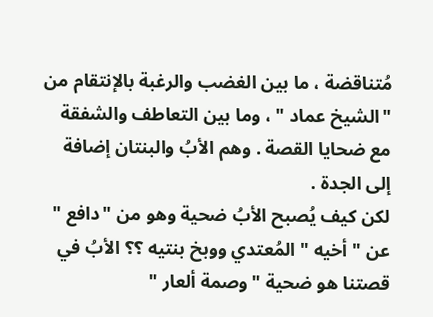مُتناقضة ، ما بين الغضب والرغبة بالإنتقام من "الشيخ عماد " ، وما بين التعاطف والشفقة مع ضحايا القصة . وهم الأبُ والبنتان إضافة إلى الجدة .
لكن كيف يُصبح الأبُ ضحية وهو من "دافع " عن " أخيه " المُعتدي ووبخ بنتيه ؟؟ الأبُ في قصتنا هو ضحية "وصمة ألعار "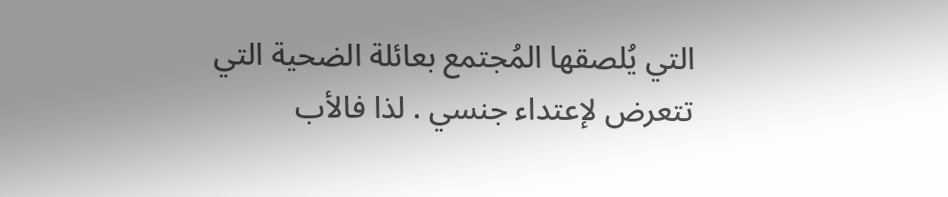التي يُلصقها المُجتمع بعائلة الضحية التي تتعرض لإعتداء جنسي . لذا فالأب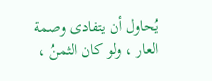يُحاول أن يتفادى وصمة العار ، ولو كان الثمنُ ،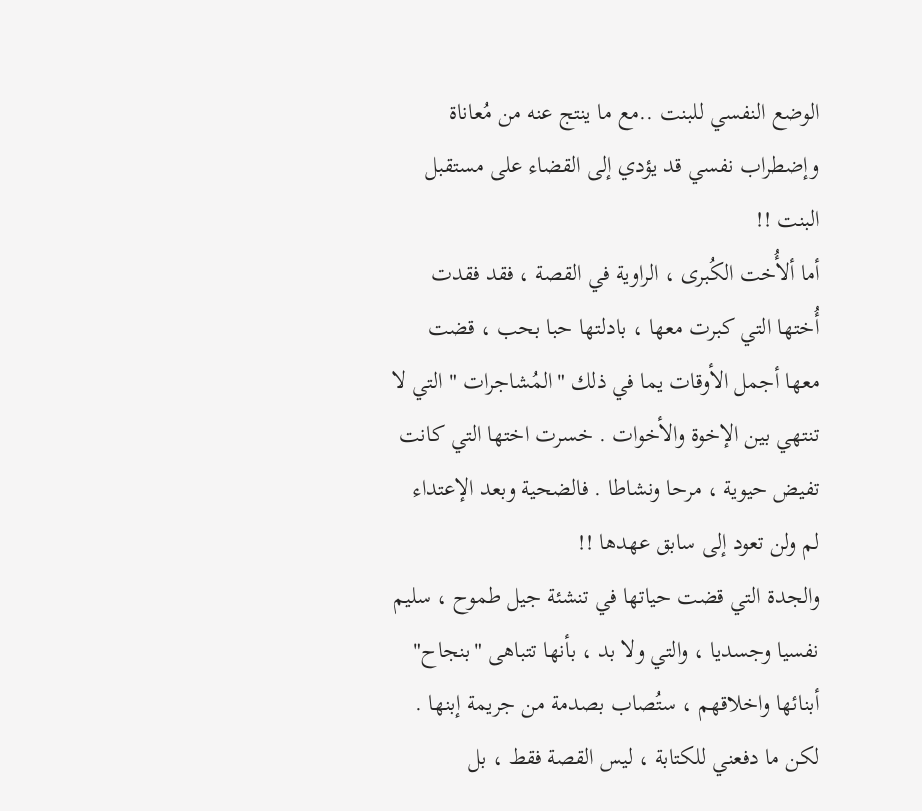الوضع النفسي للبنت ..مع ما ينتج عنه من مُعاناة وإضطراب نفسي قد يؤدي إلى القضاء على مستقبل البنت !!
أما ألأُخت الكُبرى ، الراوية في القصة ، فقد فقدت أُختها التي كبرت معها ، بادلتها حبا بحب ، قضت معها أجمل الأوقات يما في ذلك "المُشاجرات " التي لا تنتهي بين الإخوة والأخوات . خسرت اختها التي كانت تفيض حيوية ، مرحا ونشاطا . فالضحية وبعد الإعتداء لم ولن تعود إلى سابق عهدها !!
والجدة التي قضت حياتها في تنشئة جيل طموح ، سليم نفسيا وجسديا ، والتي ولا بد ، بأنها تتباهى "بنجاح" أبنائها واخلاقهم ، ستُصاب بصدمة من جريمة إبنها .
لكن ما دفعني للكتابة ، ليس القصة فقط ، بل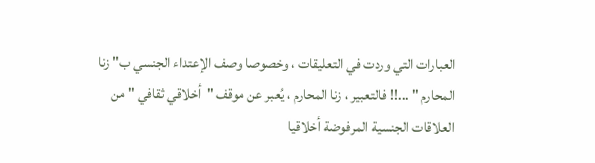العبارات التي وردت في التعليقات ، وخصوصا وصف الإعتداء الجنسي ب" زنا المحارم " ...!! فالتعبير ، زنا المحارم ، يُعبر عن موقف "أخلاقي ثقافي " من العلاقات الجنسية المرفوضة أخلاقيا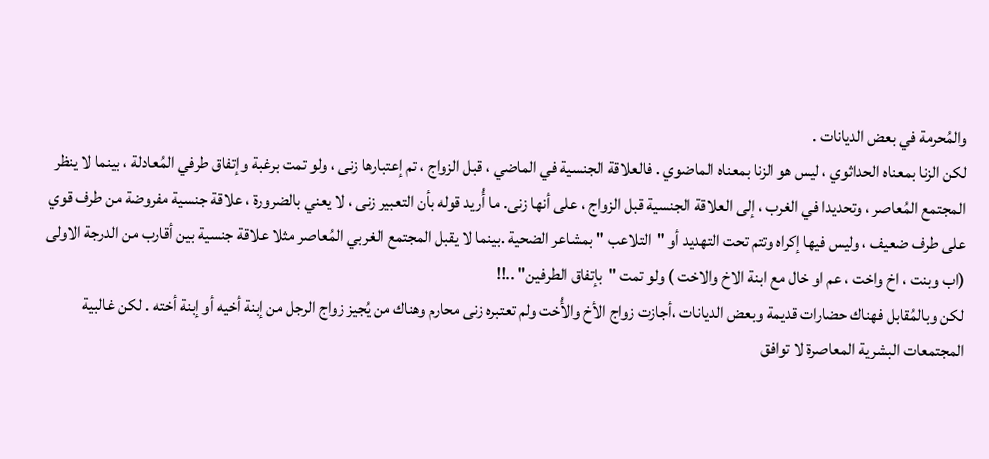والمُحرمة في بعض الديانات .
لكن الزنا بمعناه الحداثوي ، ليس هو الزنا بمعناه الماضوي . فالعلاقة الجنسية في الماضي ، قبل الزواج ، تم إعتبارها زنى ، ولو تمت برغبة وإتفاق طرفي المُعادلة ، بينما لا ينظر المجتمع المُعاصر ، وتحديدا في الغرب ، إلى العلاقة الجنسية قبل الزواج ، على أنها زنى. ما أُريد قوله بأن التعبير زنى ، لا يعني بالضرورة ، علاقة جنسية مفروضة من طرف قوي على طرف ضعيف ، وليس فيها إكراه وتتم تحت التهديد أو "التلاعب " بمشاعر الضحية .بينما لا يقبل المجتمع الغربي المُعاصر مثلا علاقة جنسية بين أقارب من الدرجة الاولى (اب وبنت ، اخ واخت ، عم او خال مع ابنة الاخ والاخت ) ولو تمت "بإتفاق الطرفين" ..!!
لكن وبالمُقابل فهناك حضارات قديمة وبعض الديانات ،أجازت زواج الأخ والأُخت ولم تعتبره زنى محارم وهناك من يُجيز زواج الرجل من إبنة أخيه أو إبنة أخته . لكن غالبية المجتمعات البشرية المعاصرة لا توافق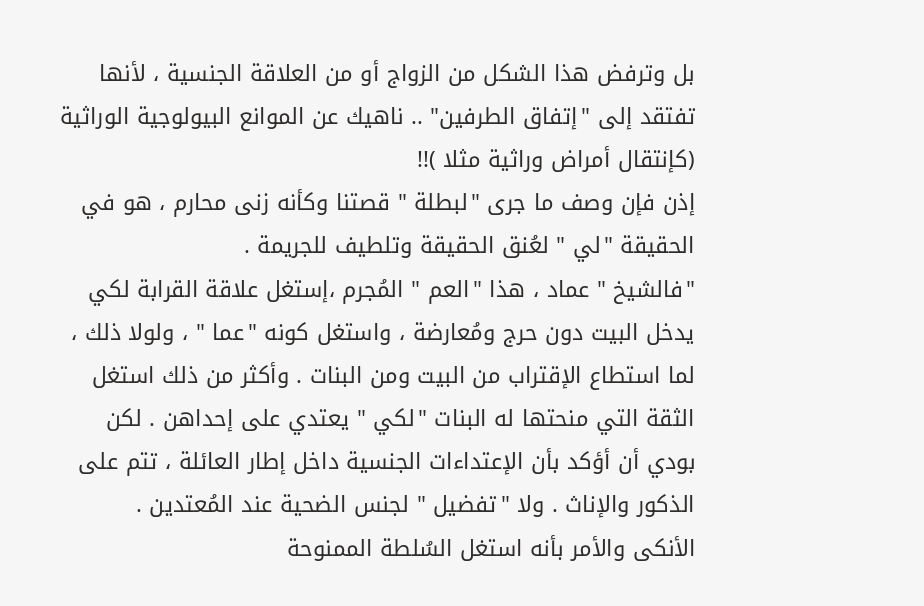بل وترفض هذا الشكل من الزواج أو من العلاقة الجنسية ، لأنها تفتقد إلى "إتفاق الطرفين" .. ناهيك عن الموانع البيولوجية الوراثية (كإنتقال أمراض وراثية مثلا )!!
إذن فإن وصف ما جرى "لبطلة " قصتنا وكأنه زنى محارم ، هو في الحقيقة "لي " لعُنق الحقيقة وتلطيف للجريمة .
"فالشيخ " عماد ، هذا "العم " المُجرم ،إستغل علاقة القرابة لكي يدخل البيت دون حرج ومُعارضة ، واستغل كونه "عما " ، ولولا ذلك ، لما استطاع الإقتراب من البيت ومن البنات . وأكثر من ذلك استغل الثقة التي منحتها له البنات "لكي " يعتدي على إحداهن . لكن بودي أن أؤكد بأن الإعتداءات الجنسية داخل إطار العائلة ، تتم على الذكور والإناث . ولا "تفضيل " لجنس الضحية عند المُعتدين .
الأنكى والأمر بأنه استغل السُلطة الممنوحة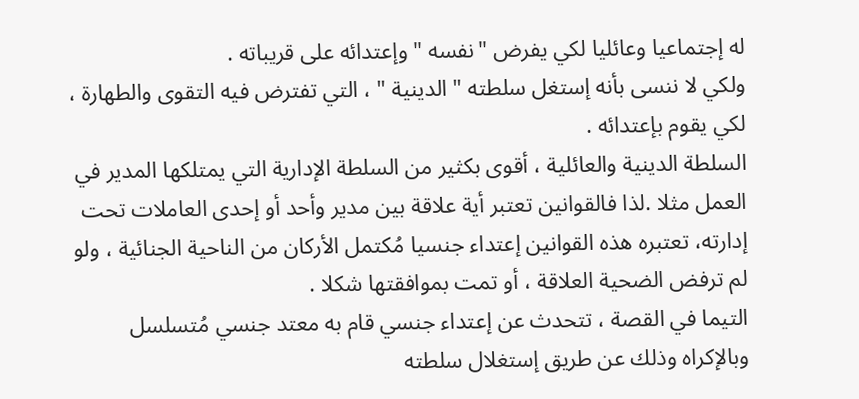له إجتماعيا وعائليا لكي يفرض "نفسه " وإعتدائه على قريباته .
ولكي لا ننسى بأنه إستغل سلطته " الدينية " ، التي تفترض فيه التقوى والطهارة ، لكي يقوم بإعتدائه .
السلطة الدينية والعائلية ، أقوى بكثير من السلطة الإدارية التي يمتلكها المدير في العمل مثلا .لذا فالقوانين تعتبر أية علاقة بين مدير وأحد أو إحدى العاملات تحت إدارته، تعتبره هذه القوانين إعتداء جنسيا مُكتمل الأركان من الناحية الجنائية ، ولو لم ترفض الضحية العلاقة ، أو تمت بموافقتها شكلا .
التيما في القصة ، تتحدث عن إعتداء جنسي قام به معتد جنسي مُتسلسل وبالإكراه وذلك عن طريق إستغلال سلطته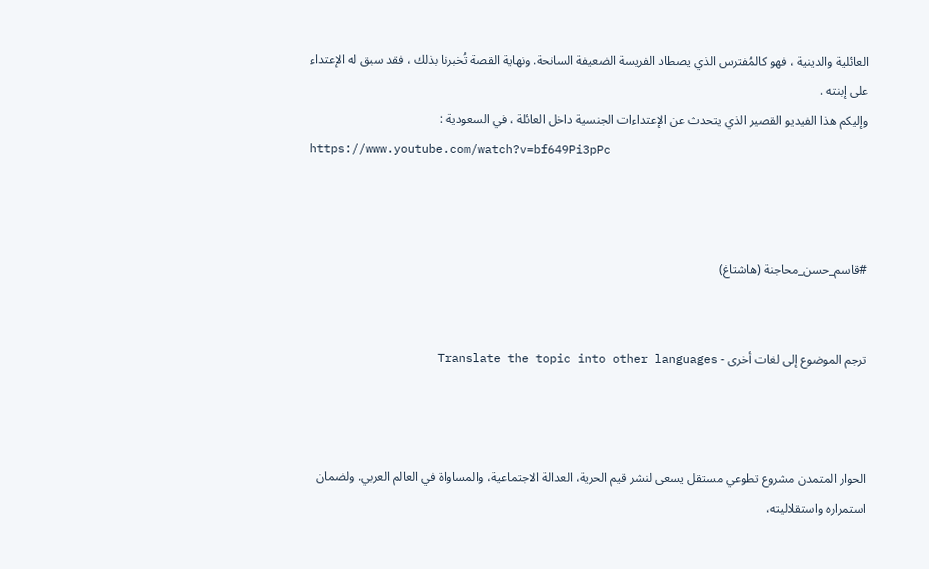العائلية والدينية ، فهو كالمُفترس الذي يصطاد الفريسة الضعيفة السانحة. ونهاية القصة تُخبرنا بذلك ، فقد سبق له الإعتداء على إبنته .
وإليكم هذا الفيديو القصير الذي يتحدث عن الإعتداءات الجنسية داخل العائلة ، في السعودية :
https://www.youtube.com/watch?v=bf649Pi3pPc



#قاسم_حسن_محاجنة (هاشتاغ)


ترجم الموضوع إلى لغات أخرى - Translate the topic into other languages



الحوار المتمدن مشروع تطوعي مستقل يسعى لنشر قيم الحرية، العدالة الاجتماعية، والمساواة في العالم العربي. ولضمان استمراره واستقلاليته،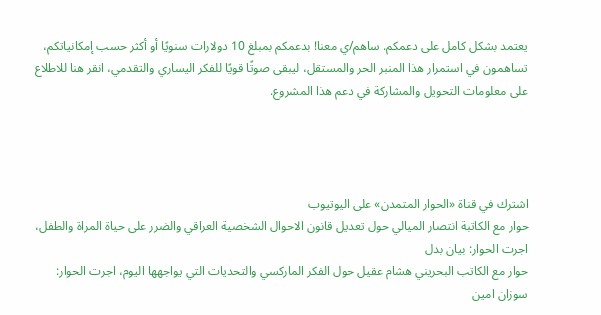يعتمد بشكل كامل على دعمكم. ساهم/ي معنا! بدعمكم بمبلغ 10 دولارات سنويًا أو أكثر حسب إمكانياتكم، تساهمون في استمرار هذا المنبر الحر والمستقل، ليبقى صوتًا قويًا للفكر اليساري والتقدمي، انقر هنا للاطلاع على معلومات التحويل والمشاركة في دعم هذا المشروع.




اشترك في قناة «الحوار المتمدن» على اليوتيوب
حوار مع الكاتبة انتصار الميالي حول تعديل قانون الاحوال الشخصية العراقي والضرر على حياة المراة والطفل، اجرت الحوار: بيان بدل
حوار مع الكاتب البحريني هشام عقيل حول الفكر الماركسي والتحديات التي يواجهها اليوم، اجرت الحوار: سوزان امين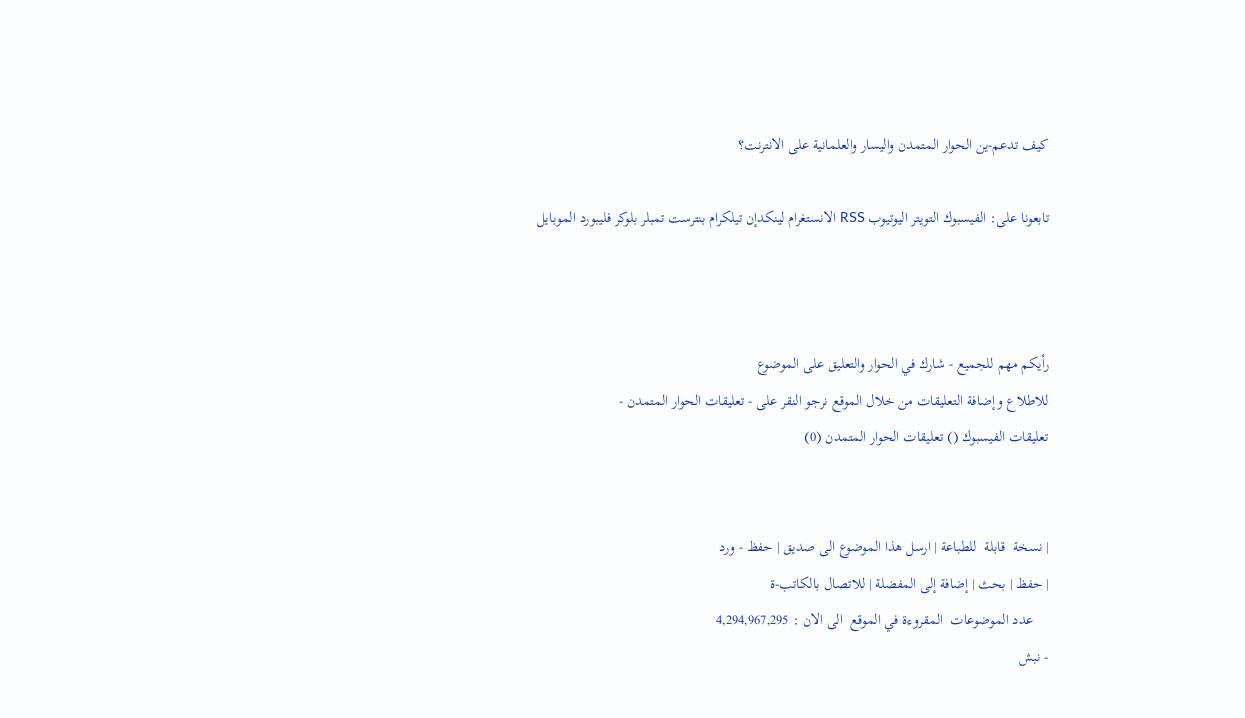كيف تدعم-ين الحوار المتمدن واليسار والعلمانية على الانترنت؟

تابعونا على: الفيسبوك التويتر اليوتيوب RSS الانستغرام لينكدإن تيلكرام بنترست تمبلر بلوكر فليبورد الموبايل



رأيكم مهم للجميع - شارك في الحوار والتعليق على الموضوع
للاطلاع وإضافة التعليقات من خلال الموقع نرجو النقر على - تعليقات الحوار المتمدن -
تعليقات الفيسبوك () تعليقات الحوار المتمدن (0)


| نسخة  قابلة  للطباعة | ارسل هذا الموضوع الى صديق | حفظ - ورد
| حفظ | بحث | إضافة إلى المفضلة | للاتصال بالكاتب-ة
    عدد الموضوعات  المقروءة في الموقع  الى الان : 4,294,967,295
- نبش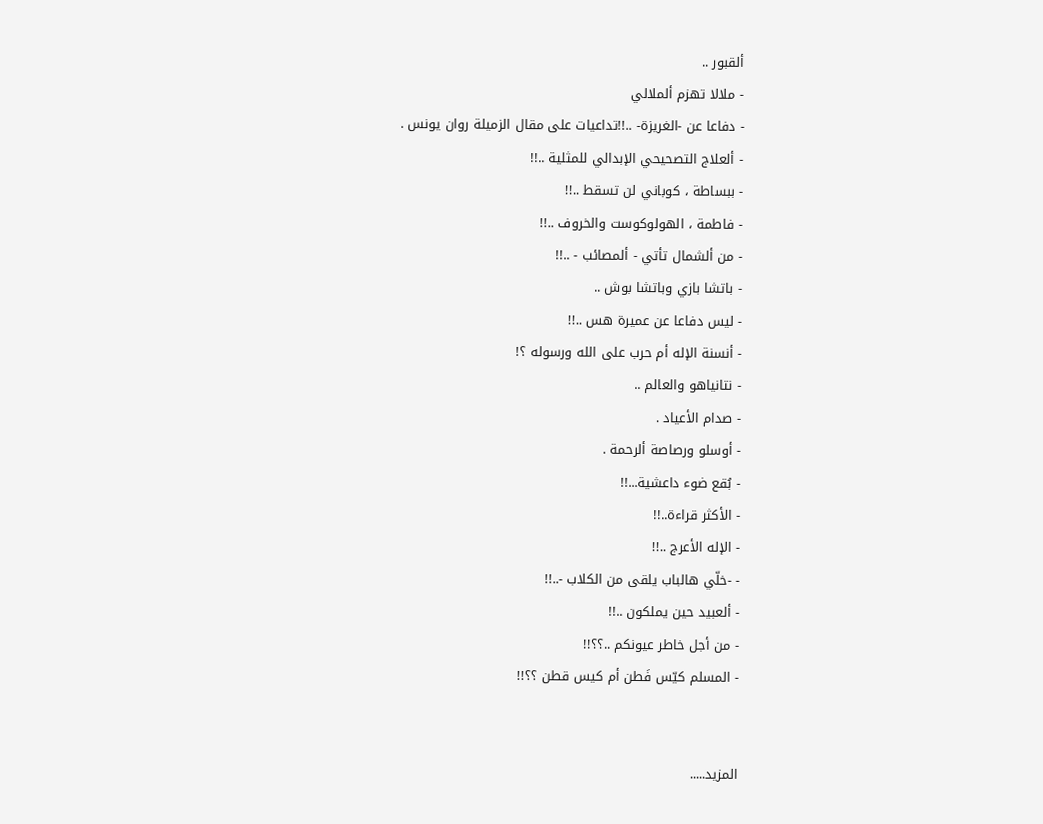ألقبور ..
- ملالا تهزم ألملالي
- دفاعا عن -الغريزة- ..!!تداعيات على مقال الزميلة روان يونس .
- ألعلاج التصحيحي الإبدالي للمثلية ..!!
- ببساطة ، كوباني لن تسقط ..!!
- فاطمة ، الهولوكوست والخروف ..!!
- من ألشمال تأتي - ألمصائب - ..!!
- باتشا بازي وباتشا بوش ..
- ليس دفاعا عن عميرة هس ..!!
- أنسنة الإله أم حرب على الله ورسوله ؟!
- نتانياهو والعالم ..
- صدام الأعياد .
- أوسلو ورصاصة ألرحمة .
- بُقع ضوء داعشية...!!
- الأكثر قراءة..!!
- الإله الأعرج ..!!
- -خلّي هالباب يلقى من الكلاب -..!!
- ألعبيد حين يملكون ..!!
- من أجل خاطر عيونكم ..؟؟!!
- المسلم كيّس فَطن أم كيس قطن ؟؟!!


المزيد.....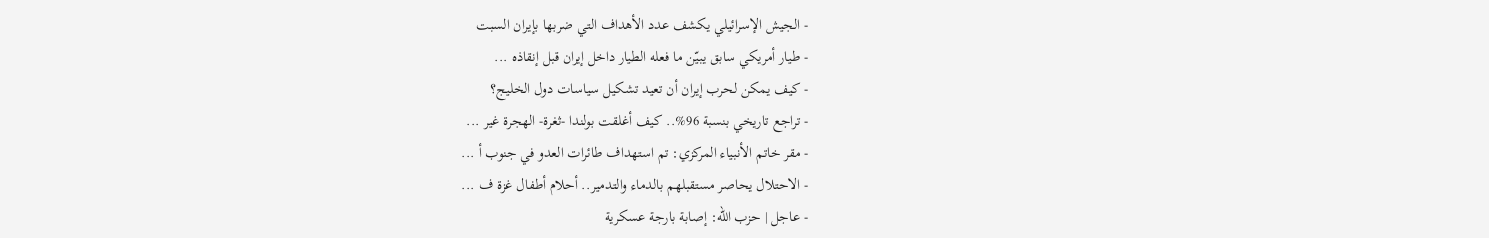- الجيش الإسرائيلي يكشف عدد الأهداف التي ضربها بإيران السبت
- طيار أمريكي سابق يبيّن ما فعله الطيار داخل إيران قبل إنقاذه ...
- كيف يمكن لحرب إيران أن تعيد تشكيل سياسات دول الخليج؟
- تراجع تاريخي بنسبة 96%.. كيف أغلقت بولندا -ثغرة- الهجرة غير ...
- مقر خاتم الأنبياء المركزي: تم استهداف طائرات العدو في جنوب أ ...
- الاحتلال يحاصر مستقبلهم بالدماء والتدمير.. أحلام أطفال غزة ف ...
- عاجل | حزب الله: إصابة بارجة عسكرية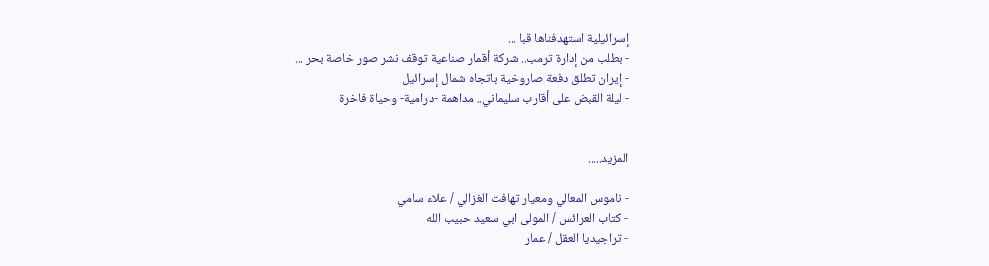إسرائيلية استهدفناها قبا ...
- بطلب من إدارة ترمب.. شركة أقمار صناعية توقف نشر صور خاصة بحر ...
- إيران تطلق دفعة صاروخية باتجاه شمال إسرائيل
- ليلة القبض على أقارب سليماني.. مداهمة -درامية- وحياة فاخرة


المزيد.....

- ناموس المعالي ومعيار تهافت الغزالي / علاء سامي
- كتاب العرائس / المولى ابي سعيد حبيب الله
- تراجيديا العقل / عمار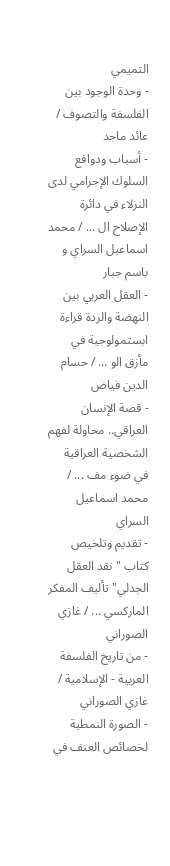التميمي
- وحدة الوجود بين الفلسفة والتصوف / عائد ماجد
- أسباب ودوافع السلوك الإجرامي لدى النزلاء في دائرة الإصلاح ال ... / محمد اسماعيل السراي و باسم جبار
- العقل العربي بين النهضة والردة قراءة ابستمولوجية في مأزق الو ... / حسام الدين فياض
- قصة الإنسان العراقي.. محاولة لفهم الشخصية العراقية في ضوء مف ... / محمد اسماعيل السراي
- تقديم وتلخيص كتاب " نقد العقل الجدلي" تأليف المفكر الماركسي ... / غازي الصوراني
- من تاريخ الفلسفة العربية - الإسلامية / غازي الصوراني
- الصورة النمطية لخصائص العنف في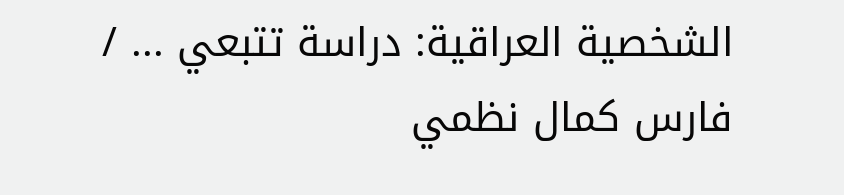الشخصية العراقية: دراسة تتبعي ... / فارس كمال نظمي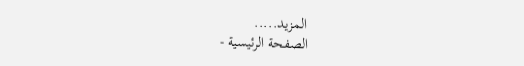المزيد.....
الصفحة الرئيسية -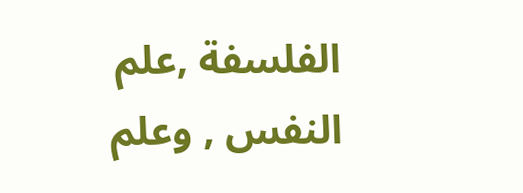الفلسفة ,علم النفس , وعلم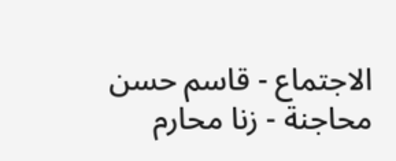الاجتماع - قاسم حسن محاجنة - زنا محارم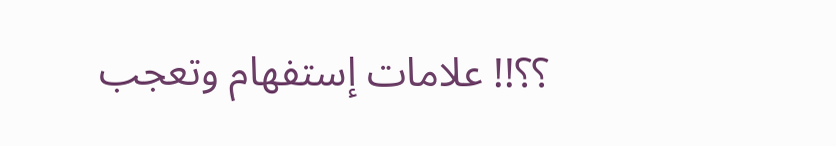؟؟!! علامات إستفهام وتعجب